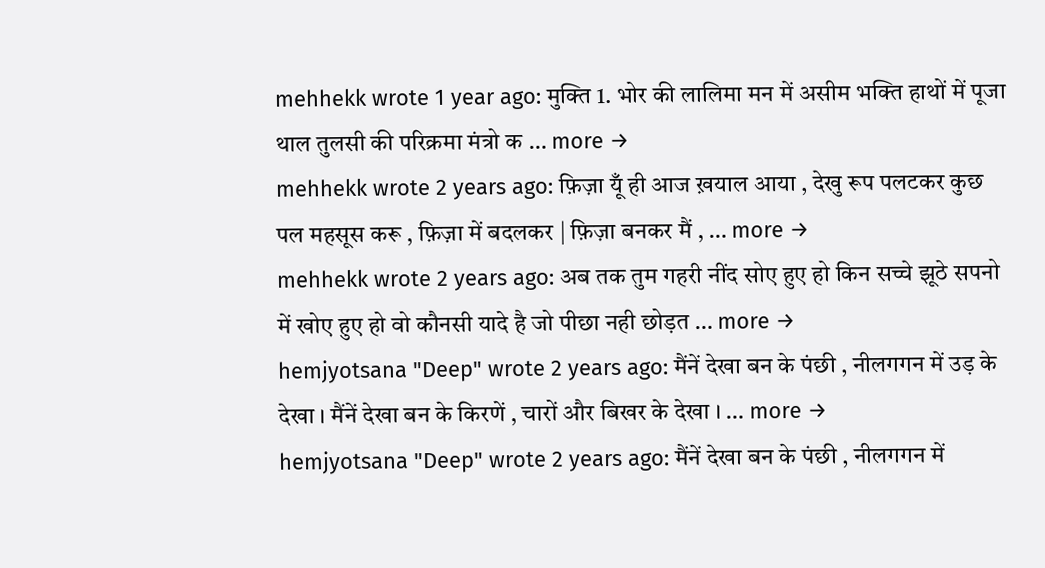mehhekk wrote 1 year ago: मुक्ति 1. भोर की लालिमा मन में असीम भक्ति हाथों में पूजा थाल तुलसी की परिक्रमा मंत्रो क … more →
mehhekk wrote 2 years ago: फ़िज़ा यूँ ही आज ख़याल आया , देखु रूप पलटकर कुछ पल महसूस करू , फ़िज़ा में बदलकर | फ़िज़ा बनकर मैं , … more →
mehhekk wrote 2 years ago: अब तक तुम गहरी नींद सोए हुए हो किन सच्चे झूठे सपनो में खोए हुए हो वो कौनसी यादे है जो पीछा नही छोड़त … more →
hemjyotsana "Deep" wrote 2 years ago: मैंनें देखा बन के पंछी , नीलगगन में उड़ के देखा । मैंनें देखा बन के किरणें , चारों और बिखर के देखा । … more →
hemjyotsana "Deep" wrote 2 years ago: मैंनें देखा बन के पंछी , नीलगगन में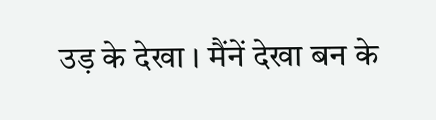उड़ के देखा । मैंनें देखा बन के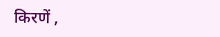किरणें ,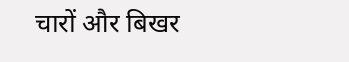चारों और बिखर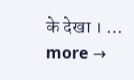के देखा । … more →